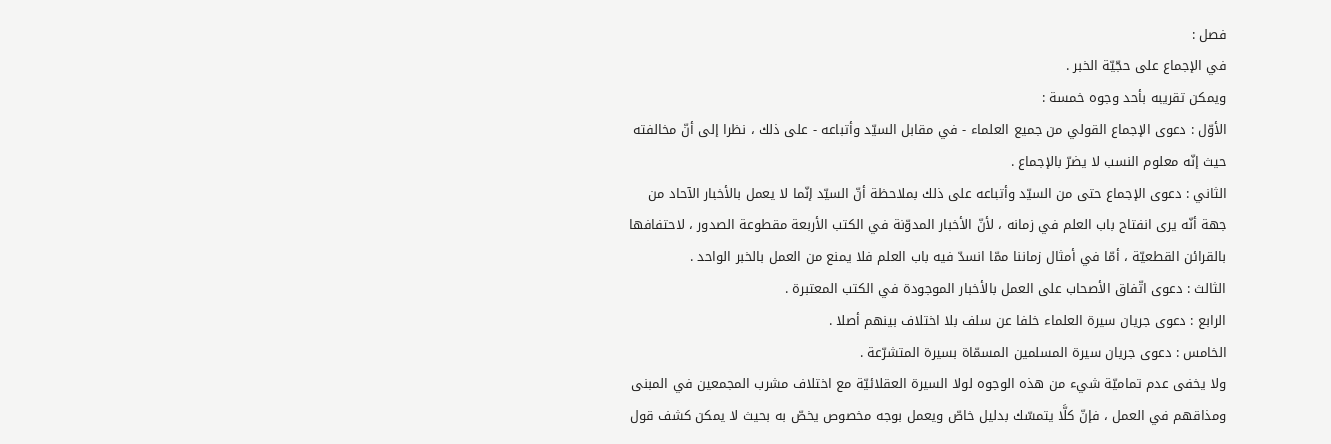فصل :
في الإجماع على حجّيّة الخبر .
ويمكن تقريبه بأحد وجوه خمسة :
الأوّل : دعوى الإجماع القولي من جميع العلماء - في مقابل السيّد وأتباعه - على ذلك ، نظرا إلى أنّ مخالفته حيث إنّه معلوم النسب لا يضرّ بالإجماع .
الثاني : دعوى الإجماع حتى من السيّد وأتباعه على ذلك بملاحظة أنّ السيّد إنّما لا يعمل بالأخبار الآحاد من جهة أنّه يرى انفتاح باب العلم في زمانه ، لأنّ الأخبار المدوّنة في الكتب الأربعة مقطوعة الصدور ، لاحتفافها بالقرائن القطعيّة ، أمّا في أمثال زماننا ممّا انسدّ فيه باب العلم فلا يمنع من العمل بالخبر الواحد .
الثالث : دعوى اتّفاق الأصحاب على العمل بالأخبار الموجودة في الكتب المعتبرة .
الرابع : دعوى جريان سيرة العلماء خلفا عن سلف بلا اختلاف بينهم أصلا .
الخامس : دعوى جريان سيرة المسلمين المسمّاة بسيرة المتشرّعة .
ولا يخفى عدم تماميّة شيء من هذه الوجوه لولا السيرة العقلائيّة مع اختلاف مشرب المجمعين في المبنى ومذاقهم في العمل ، فإنّ كلَّا يتمسّك بدليل خاصّ ويعمل بوجه مخصوص يخصّ به بحيث لا يمكن كشف قول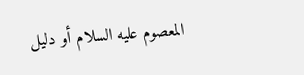المعصوم عليه السلام أو دليل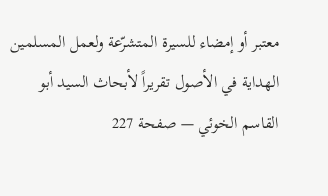معتبر أو إمضاء للسيرة المتشرّعة ولعمل المسلمين
الهداية في الأصول تقريراً لأبحاث السيد أبو القاسم الخوئي — صفحة 227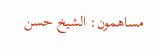مساهمون: الشيخ حسن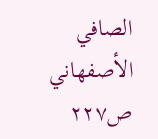الصافي الأصفهاني
ص٢٢٧